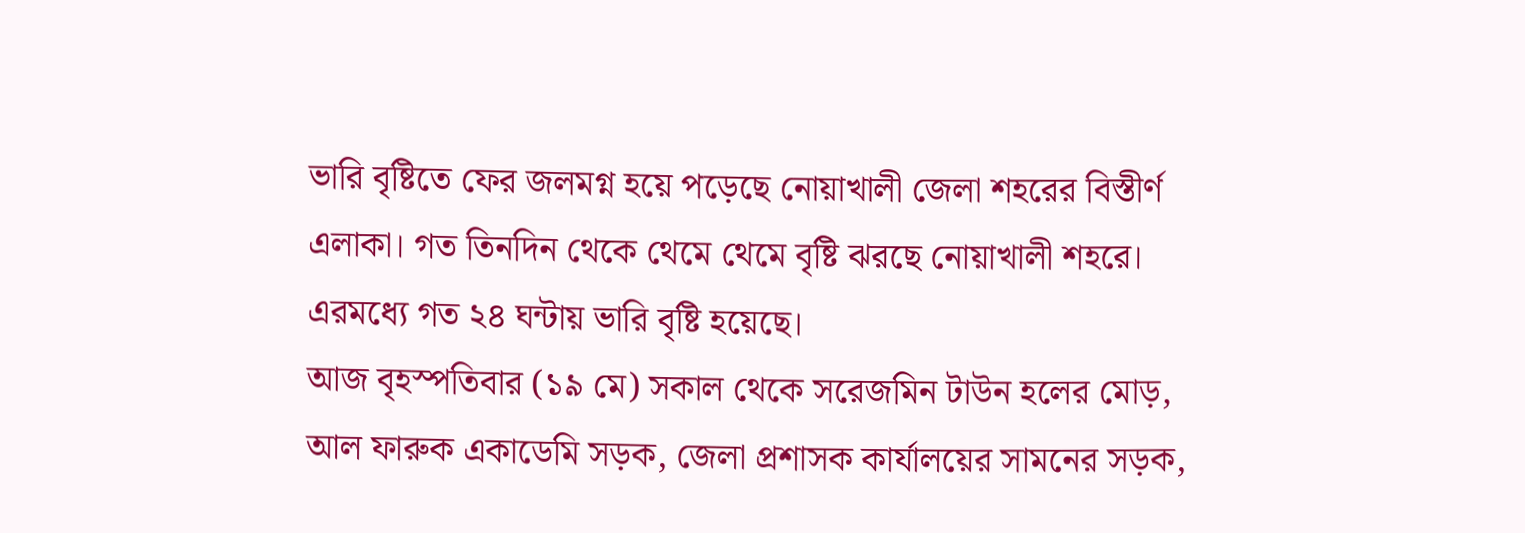ভারি বৃষ্টিতে ফের জলমগ্ন হয়ে পড়েছে নোয়াখালী জেলা শহরের বিস্তীর্ণ এলাকা। গত তিনদিন থেকে থেমে থেমে বৃষ্টি ঝরছে নোয়াখালী শহরে। এরমধ্যে গত ২৪ ঘন্টায় ভারি বৃষ্টি হয়েছে।
আজ বৃহস্পতিবার (১৯ মে) সকাল থেকে সরেজমিন টাউন হলের মোড়, আল ফারুক একাডেমি সড়ক, জেলা প্রশাসক কার্যালয়ের সামনের সড়ক,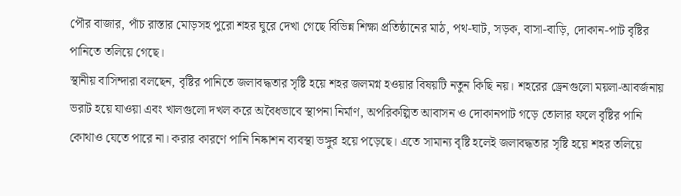পৌর বাজার, পাঁচ রাস্তার মোড়সহ পুরো শহর ঘুরে দেখা গেছে বিভিন্ন শিক্ষা প্রতিষ্ঠানের মাঠ, পথ-ঘাট, সড়ক, বাসা-বাড়ি, দোকান-পাট বৃষ্টির পানিতে তলিয়ে গেছে।
স্থানীয় বাসিন্দারা বলছেন, বৃষ্টির পানিতে জলাবদ্ধতার সৃষ্টি হয়ে শহর জলমগ্ন হওয়ার বিষয়টি নতুন কিছি নয়। শহরের ড্রেনগুলো ময়লা-আবর্জনায় ভরাট হয়ে যাওয়া এবং খালগুলো দখল করে অবৈধভাবে স্থাপনা নির্মাণ, অপরিকল্পিত আবাসন ও দোকানপাট গড়ে তোলার ফলে বৃষ্টির পানি কোথাও যেতে পারে না। করার কারণে পানি নিষ্কাশন ব্যবস্থা ভঙ্গুর হয়ে পড়েছে। এতে সামান্য বৃষ্টি হলেই জলাবদ্ধতার সৃষ্টি হয়ে শহর তলিয়ে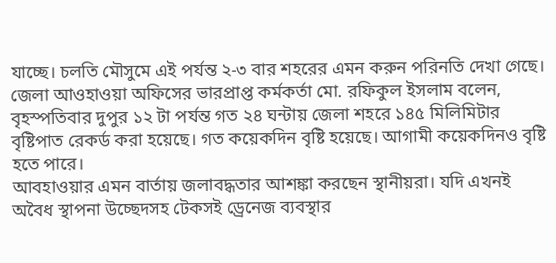যাচ্ছে। চলতি মৌসুমে এই পর্যন্ত ২-৩ বার শহরের এমন করুন পরিনতি দেখা গেছে।
জেলা আওহাওয়া অফিসের ভারপ্রাপ্ত কর্মকর্তা মো. রফিকুল ইসলাম বলেন, বৃহস্পতিবার দুপুর ১২ টা পর্যন্ত গত ২৪ ঘন্টায় জেলা শহরে ১৪৫ মিলিমিটার বৃষ্টিপাত রেকর্ড করা হয়েছে। গত কয়েকদিন বৃষ্টি হয়েছে। আগামী কয়েকদিনও বৃষ্টি হতে পারে।
আবহাওয়ার এমন বার্তায় জলাবদ্ধতার আশঙ্কা করছেন স্থানীয়রা। যদি এখনই অবৈধ স্থাপনা উচ্ছেদসহ টেকসই ড্রেনেজ ব্যবস্থার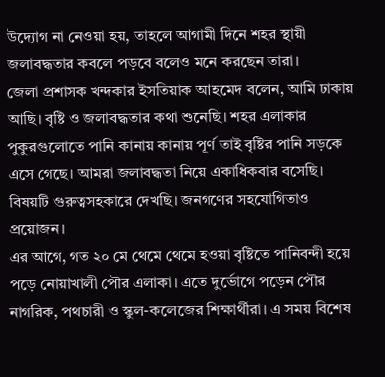উদ্যোগ না নেওয়া হয়, তাহলে আগামী দিনে শহর স্থায়ী জলাবদ্ধতার কবলে পড়বে বলেও মনে করছেন তারা।
জেলা প্রশাসক খন্দকার ইসতিয়াক আহমেদ বলেন, আমি ঢাকায় আছি। বৃষ্টি ও জলাবদ্ধতার কথা শুনেছি। শহর এলাকার পুকুরগুলোতে পানি কানায় কানায় পূর্ণ তাই বৃষ্টির পানি সড়কে এসে গেছে। আমরা জলাবদ্ধতা নিয়ে একাধিকবার বসেছি। বিষয়টি গুরুত্বসহকারে দেখছি। জনগণের সহযোগিতাও প্রয়োজন।
এর আগে, গত ২০ মে থেমে থেমে হওয়া বৃষ্টিতে পানিবন্দী হয়ে পড়ে নোয়াখালী পৌর এলাকা। এতে দুর্ভোগে পড়েন পৌর নাগরিক, পথচারী ও স্কুল-কলেজের শিক্ষার্থীরা। এ সময় বিশেষ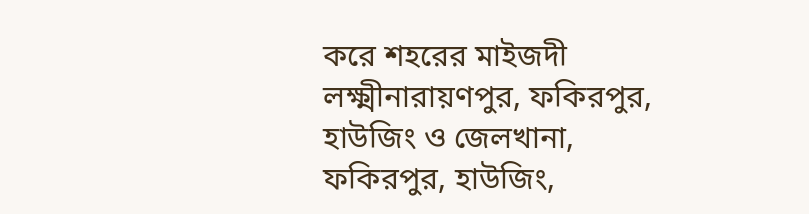করে শহরের মাইজদী লক্ষ্মীনারায়ণপুর, ফকিরপুর, হাউজিং ও জেলখানা, ফকিরপুর, হাউজিং,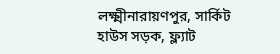লক্ষ্মীনারায়ণপুর, সার্কিট হাউস সড়ক, ফ্ল্যাট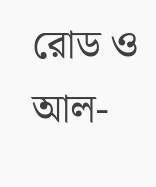রোড ও আল-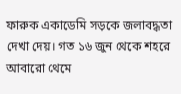ফারুক একাডেমি সড়কে জলাবদ্ধতা দেখা দেয়। গত ১৬ জুন থেকে শহরে আবারো থেমে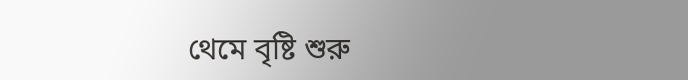থেমে বৃষ্টি শুরু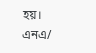হয়।
এনএ/